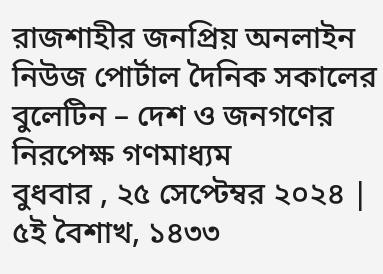রাজশাহীর জনপ্রিয় অনলাইন নিউজ পোর্টাল দৈনিক সকালের বুলেটিন – দেশ ও জনগণের নিরপেক্ষ গণমাধ্যম
বুধবার , ২৫ সেপ্টেম্বর ২০২৪ | ৫ই বৈশাখ, ১৪৩৩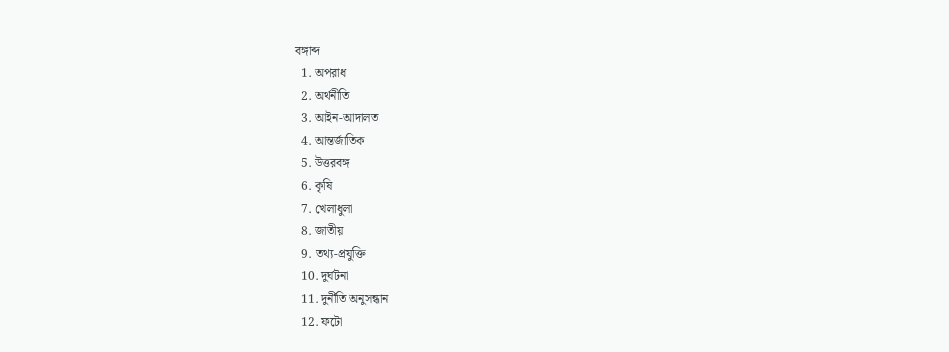বঙ্গাব্দ
  1. অপরাধ
  2. অর্থনীতি
  3. আইন-আদালত
  4. আন্তর্জাতিক
  5. উত্তরবঙ্গ
  6. কৃষি
  7. খেলাধুলা
  8. জাতীয়
  9. তথ্য-প্রযুক্তি
  10. দুর্ঘটনা
  11. দুর্নীতি অনুসন্ধান
  12. ফটো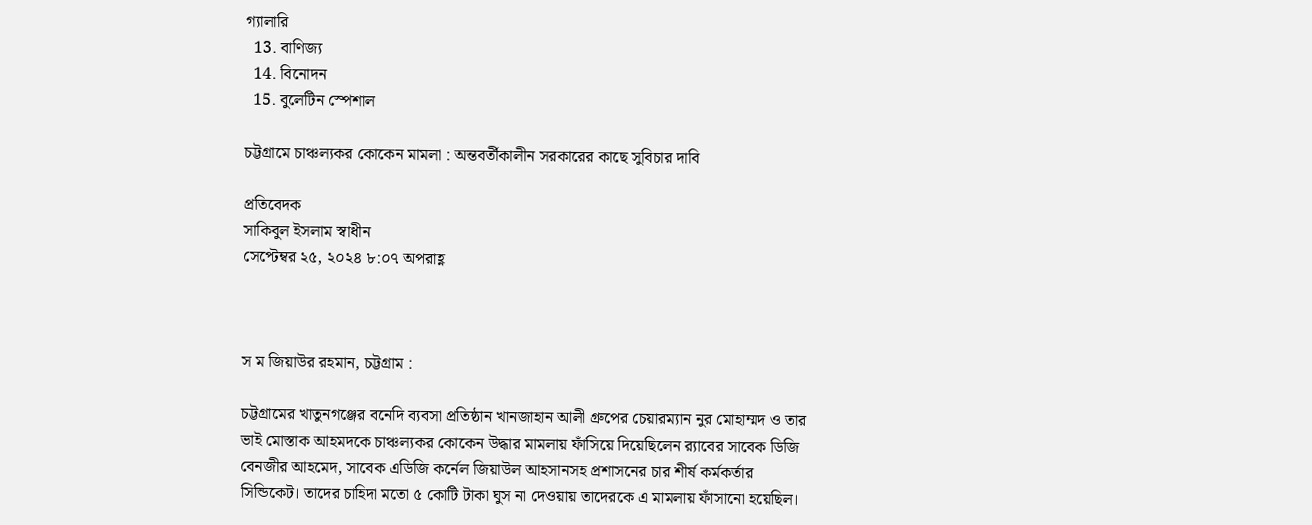গ্যালারি
  13. বাণিজ্য
  14. বিনোদন
  15. বুলেটিন স্পেশাল

চট্টগ্রামে চাঞ্চল্যকর কোকেন মামলা : অন্তবর্তীকালীন সরকারের কাছে সুবিচার দাবি

প্রতিবেদক
সাকিবুল ইসলাম স্বাধীন
সেপ্টেম্বর ২৫, ২০২৪ ৮:০৭ অপরাহ্ণ



স ম জিয়াউর রহমান, চট্টগ্রাম :

চট্টগ্রামের খাতুনগঞ্জের বনেদি ব্যবসা প্রতিষ্ঠান খানজাহান আলী গ্রুপের চেয়ারম্যান নুর মোহাম্মদ ও তার ভাই মোস্তাক আহমদকে চাঞ্চল্যকর কোকেন উদ্ধার মামলায় ফাঁসিয়ে দিয়েছিলেন র‌্যাবের সাবেক ডিজি বেনজীর আহমেদ, সাবেক এডিজি কর্নেল জিয়াউল আহসানসহ প্রশাসনের চার শীর্ষ কর্মকর্তার সিন্ডিকেট। তাদের চাহিদা মতো ৫ কোটি টাকা ঘুস না দেওয়ায় তাদেরকে এ মামলায় ফাঁসানো হয়েছিল।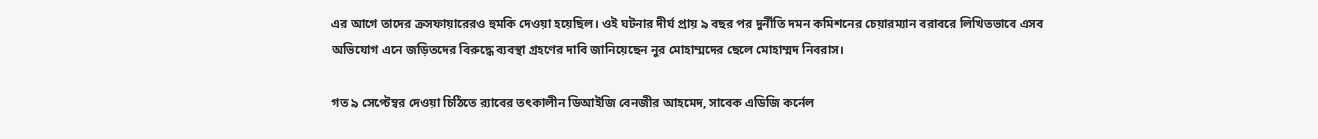এর আগে তাদের ক্রসফায়ারেরও হুমকি দেওয়া হয়েছিল। ওই ঘটনার দীর্ঘ প্রায় ৯ বছর পর দুর্নীতি দমন কমিশনের চেয়ারম্যান বরাবরে লিখিতভাবে এসব অভিযোগ এনে জড়িতদের বিরুদ্ধে ব্যবস্থা গ্রহণের দাবি জানিয়েছেন নুর মোহাম্মদের ছেলে মোহাম্মদ নিবরাস।

গত ৯ সেপ্টেম্বর দেওয়া চিঠিতে র‌্যাবের তৎকালীন ডিআইজি বেনজীর আহমেদ, সাবেক এডিজি কর্নেল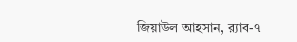জিয়াউল আহসান, র‌্যাব-৭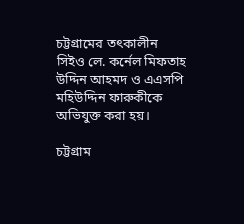চট্টগ্রামের তৎকালীন সিইও লে. কর্নেল মিফতাহ উদ্দিন আহমদ ও এএসপি মহিউদ্দিন ফারুকীকে অভিযুক্ত করা হয়।

চট্টগ্রাম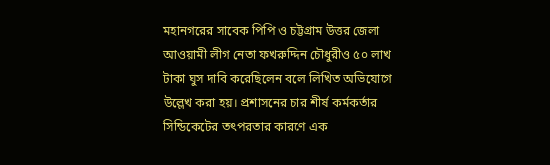মহানগরের সাবেক পিপি ও চট্টগ্রাম উত্তর জেলা আওয়ামী লীগ নেতা ফখরুদ্দিন চৌধুরীও ৫০ লাখ টাকা ঘুস দাবি করেছিলেন বলে লিখিত অভিযোগে উল্লেখ করা হয়। প্রশাসনের চার শীর্ষ কর্মকর্তার সিন্ডিকেটের তৎপরতার কারণে এক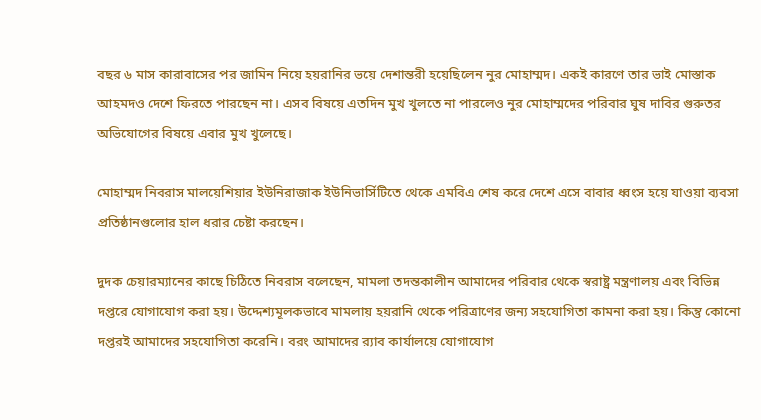বছর ৬ মাস কারাবাসের পর জামিন নিয়ে হয়রানির ভয়ে দেশান্তরী হয়েছিলেন নুর মোহাম্মদ। একই কারণে তার ভাই মোস্তাক আহমদও দেশে ফিরতে পারছেন না। এসব বিষয়ে এতদিন মুখ খুলতে না পারলেও নুর মোহাম্মদের পরিবার ঘুষ দাবির গুরুতর অভিযোগের বিষয়ে এবার মুখ খুলেছে।

মোহাম্মদ নিবরাস মালয়েশিয়ার ইউনিরাজাক ইউনিভার্সিটিতে থেকে এমবিএ শেষ করে দেশে এসে বাবার ধ্বংস হয়ে যাওয়া ব্যবসা প্রতিষ্ঠানগুলোর হাল ধরার চেষ্টা করছেন।

দুদক চেয়ারম্যানের কাছে চিঠিতে নিবরাস বলেছেন, মামলা তদন্তকালীন আমাদের পরিবার থেকে স্বরাষ্ট্র মন্ত্রণালয় এবং বিভিন্ন দপ্তরে যোগাযোগ করা হয়। উদ্দেশ্যমূলকভাবে মামলায় হয়রানি থেকে পরিত্রাণের জন্য সহযোগিতা কামনা করা হয়। কিন্তু কোনো দপ্তরই আমাদের সহযোগিতা করেনি। বরং আমাদের র‌্যাব কার্যালয়ে যোগাযোগ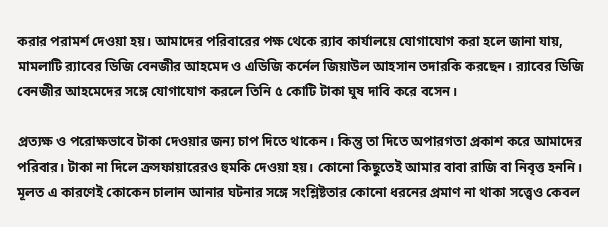করার পরামর্শ দেওয়া হয়। আমাদের পরিবারের পক্ষ থেকে র‌্যাব কার্যালয়ে যোগাযোগ করা হলে জানা যায়, মামলাটি র‌্যাবের ডিজি বেনজীর আহমেদ ও এডিজি কর্নেল জিয়াউল আহসান তদারকি করছেন। র‌্যাবের ডিজি বেনজীর আহমেদের সঙ্গে যোগাযোগ করলে তিনি ৫ কোটি টাকা ঘুষ দাবি করে বসেন।

প্রত্যক্ষ ও পরোক্ষভাবে টাকা দেওয়ার জন্য চাপ দিতে থাকেন। কিন্তু তা দিতে অপারগতা প্রকাশ করে আমাদের পরিবার। টাকা না দিলে ক্রসফায়ারেরও হুমকি দেওয়া হয়। কোনো কিছুতেই আমার বাবা রাজি বা নিবৃত্ত হননি। মূলত এ কারণেই কোকেন চালান আনার ঘটনার সঙ্গে সংশ্লিষ্টতার কোনো ধরনের প্রমাণ না থাকা সত্ত্বেও কেবল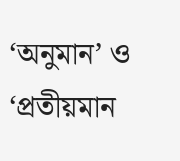‘অনুমান’ ও ‘প্রতীয়মান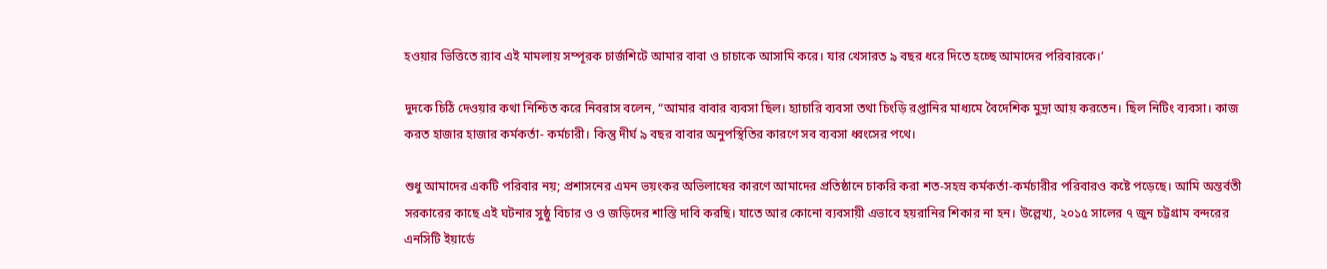হওয়ার ভিত্তিতে র‌্যাব এই মামলায় সম্পূরক চার্জশিটে আমার বাবা ও চাচাকে আসামি করে। যার খেসারত ৯ বছর ধরে দিতে হচ্ছে আমাদের পরিবারকে।’

দুদকে চিঠি দেওয়ার কথা নিশ্চিত করে নিবরাস বলেন, “আমার বাবার ব্যবসা ছিল। হ্যাচারি ব্যবসা তথা চিংড়ি রপ্তানির মাধ্যমে বৈদেশিক মুদ্রা আয় করতেন। ছিল নিটিং ব্যবসা। কাজ করত হাজার হাজার কর্মকর্তা- কর্মচারী। কিন্তু দীর্ঘ ৯ বছর বাবার অনুপস্থিতির কারণে সব ব্যবসা ধ্বংসের পথে।

শুধু আমাদের একটি পরিবার নয়; প্রশাসনের এমন ভয়ংকর অভিলাষের কারণে আমাদের প্রতিষ্ঠানে চাকরি করা শত-সহস্র কর্মকর্তা-কর্মচারীর পরিবারও কষ্টে পড়েছে। আমি অন্তর্বতী সরকারের কাছে এই ঘটনার সুষ্ঠু বিচার ও ও জড়িদের শাস্তি দাবি করছি। যাতে আর কোনো ব্যবসায়ী এভাবে হয়রানির শিকার না হন। উল্লেখ্য, ২০১৫ সালের ৭ জুন চট্টগ্রাম বন্দরের এনসিটি ইয়ার্ডে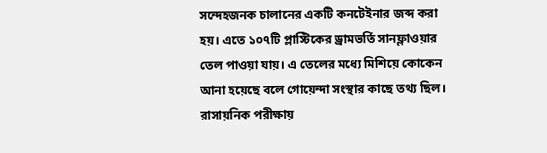সন্দেহজনক চালানের একটি কনটেইনার জব্দ করা হয়। এতে ১০৭টি প্লাস্টিকের ড্রামভর্তি সানফ্লাওয়ার তেল পাওয়া যায়। এ তেলের মধ্যে মিশিয়ে কোকেন আনা হয়েছে বলে গোয়েন্দা সংস্থার কাছে তথ্য ছিল। রাসায়নিক পরীক্ষায়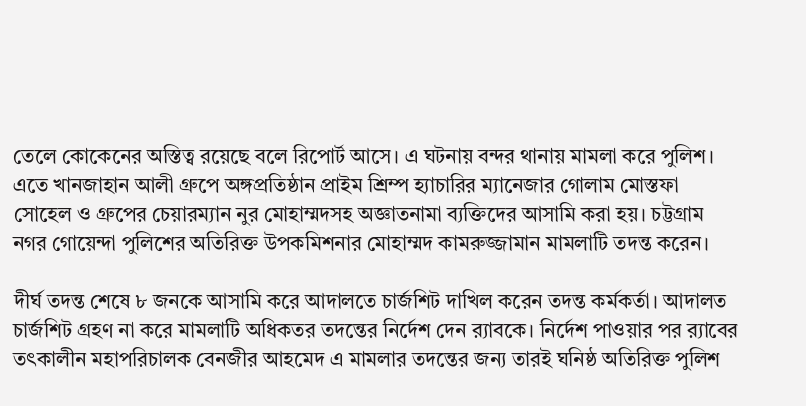তেলে কোকেনের অস্তিত্ব রয়েছে বলে রিপোর্ট আসে। এ ঘটনায় বন্দর থানায় মামলা করে পুলিশ। এতে খানজাহান আলী গ্রুপে অঙ্গপ্রতিষ্ঠান প্রাইম শ্রিম্প হ্যাচারির ম্যানেজার গোলাম মোস্তফা সোহেল ও গ্রুপের চেয়ারম্যান নুর মোহাম্মদসহ অজ্ঞাতনামা ব্যক্তিদের আসামি করা হয়। চট্টগ্রাম নগর গোয়েন্দা পুলিশের অতিরিক্ত উপকমিশনার মোহাম্মদ কামরুজ্জামান মামলাটি তদন্ত করেন।

দীর্ঘ তদন্ত শেষে ৮ জনকে আসামি করে আদালতে চার্জশিট দাখিল করেন তদন্ত কর্মকর্তা। আদালত চার্জশিট গ্রহণ না করে মামলাটি অধিকতর তদন্তের নির্দেশ দেন র‌্যাবকে। নির্দেশ পাওয়ার পর র‌্যাবের তৎকালীন মহাপরিচালক বেনজীর আহমেদ এ মামলার তদন্তের জন্য তারই ঘনিষ্ঠ অতিরিক্ত পুলিশ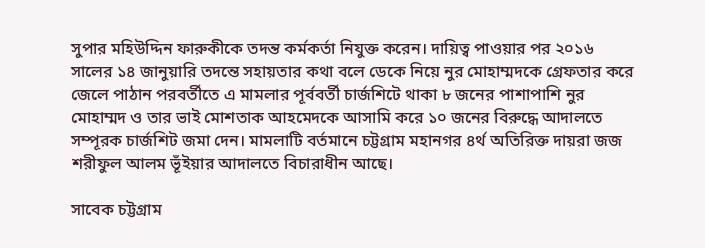সুপার মহিউদ্দিন ফারুকীকে তদন্ত কর্মকর্তা নিযুক্ত করেন। দায়িত্ব পাওয়ার পর ২০১৬ সালের ১৪ জানুয়ারি তদন্তে সহায়তার কথা বলে ডেকে নিয়ে নুর মোহাম্মদকে গ্রেফতার করে জেলে পাঠান পরবর্তীতে এ মামলার পূর্ববর্তী চার্জশিটে থাকা ৮ জনের পাশাপাশি নুর মোহাম্মদ ও তার ভাই মোশতাক আহমেদকে আসামি করে ১০ জনের বিরুদ্ধে আদালতে সম্পূরক চার্জশিট জমা দেন। মামলাটি বর্তমানে চট্টগ্রাম মহানগর ৪র্থ অতিরিক্ত দায়রা জজ শরীফুল আলম ভূঁইয়ার আদালতে বিচারাধীন আছে।

সাবেক চট্টগ্রাম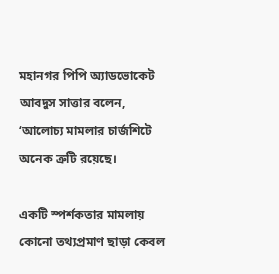মহানগর পিপি অ্যাডভোকেট আবদুস সাত্তার বলেন, ‘আলোচ্য মামলার চার্জশিটে অনেক ত্রুটি রয়েছে।

একটি স্পর্শকতার মামলায় কোনো তথ্যপ্রমাণ ছাড়া কেবল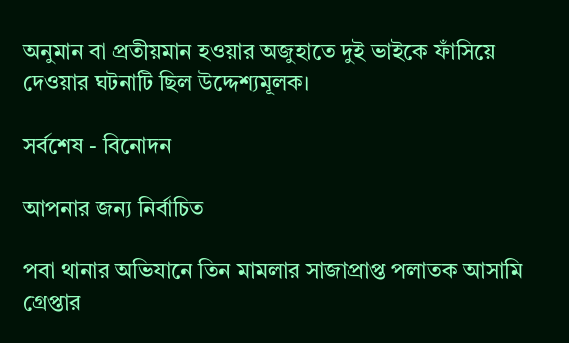অনুমান বা প্রতীয়মান হওয়ার অজুহাতে দুই ভাইকে ফাঁসিয়ে দেওয়ার ঘটনাটি ছিল উদ্দেশ্যমূলক।

সর্বশেষ - বিনোদন

আপনার জন্য নির্বাচিত

পবা থানার অভিযানে তিন মামলার সাজাপ্রাপ্ত পলাতক আসামি গ্রেপ্তার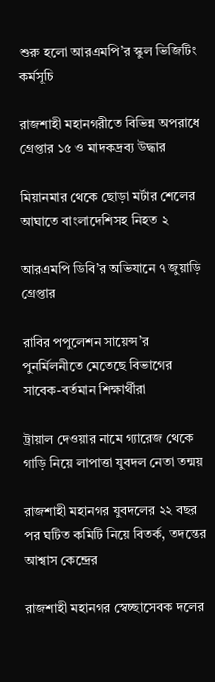শুরু হলো আরএমপি’র স্কুল ভিজিটিং কর্মসূচি

রাজশাহী মহানগরীতে বিভিন্ন অপরাধে গ্রেপ্তার ১৫ ও মাদকদ্রব্য উদ্ধার

মিয়ানমার থেকে ছোড়া মর্টার শেলের আঘাতে বাংলাদেশিসহ নিহত ২

আরএমপি ডিবি’র অভিযানে ৭ জুয়াড়ি গ্রেপ্তার

রাবির পপুলেশন সায়েন্স’র পুনর্মিলনীতে মেতেছে বিভাগের সাবেক-বর্তমান শিক্ষার্থীরা

ট্রায়াল দেওয়ার নামে গ্যারেজ থেকে গাড়ি নিয়ে লাপাত্তা যুবদল নেতা তন্ময়

রাজশাহী মহানগর যুবদলের ২২ বছর পর ঘটিত কমিটি নিয়ে বিতর্ক, তদন্তের আশ্বাস কেন্দ্রের

রাজশাহী মহানগর স্বেচ্ছাসেবক দলের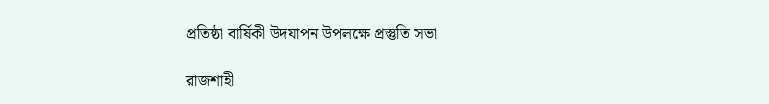প্রতিষ্ঠা বার্ষিকী উদযাপন উপলক্ষে প্রস্তুতি সভা

রাজশাহী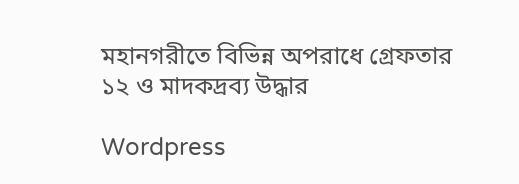মহানগরীতে বিভিন্ন অপরাধে গ্রেফতার ১২ ও মাদকদ্রব্য উদ্ধার

Wordpress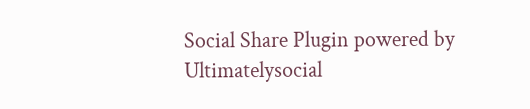Social Share Plugin powered by Ultimatelysocial